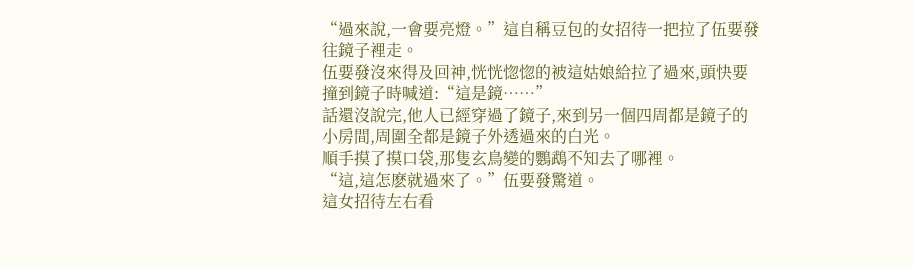“過來說,一會要亮燈。”這自稱豆包的女招待一把拉了伍要發往鏡子裡走。
伍要發沒來得及回神,恍恍惚惚的被這姑娘給拉了過來,頭快要撞到鏡子時喊道:“這是鏡……”
話還沒說完,他人已經穿過了鏡子,來到另一個四周都是鏡子的小房間,周圍全都是鏡子外透過來的白光。
順手摸了摸口袋,那隻玄鳥變的鸚鵡不知去了哪裡。
“這,這怎麽就過來了。”伍要發驚道。
這女招待左右看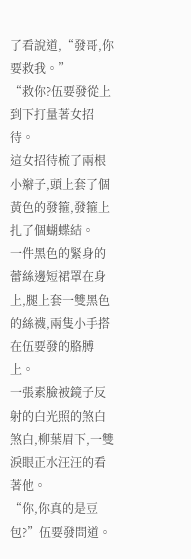了看說道,“發哥,你要救我。”
“救你?伍要發從上到下打量著女招待。
這女招待梳了兩根小辮子,頭上套了個黃色的發箍,發箍上扎了個蝴蝶結。
一件黑色的緊身的蕾絲邊短裙罩在身上,腿上套一雙黑色的絲襪,兩隻小手搭在伍要發的胳膊上。
一張素臉被鏡子反射的白光照的煞白煞白,柳葉眉下,一雙淚眼正水汪汪的看著他。
“你,你真的是豆包?”伍要發問道。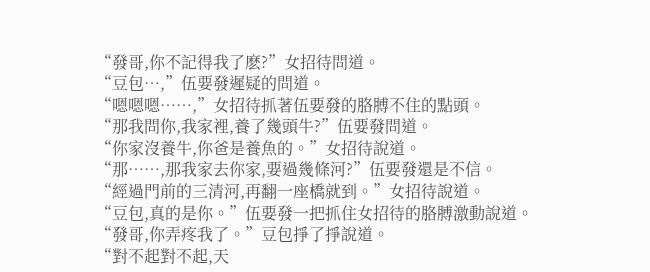“發哥,你不記得我了麽?”女招待問道。
“豆包…,”伍要發遲疑的問道。
“嗯嗯嗯……,”女招待抓著伍要發的胳膊不住的點頭。
“那我問你,我家裡,養了幾頭牛?”伍要發問道。
“你家沒養牛,你爸是養魚的。”女招待說道。
“那……,那我家去你家,要過幾條河?”伍要發還是不信。
“經過門前的三清河,再翻一座橋就到。”女招待說道。
“豆包,真的是你。”伍要發一把抓住女招待的胳膊激動說道。
“發哥,你弄疼我了。”豆包掙了掙說道。
“對不起對不起,天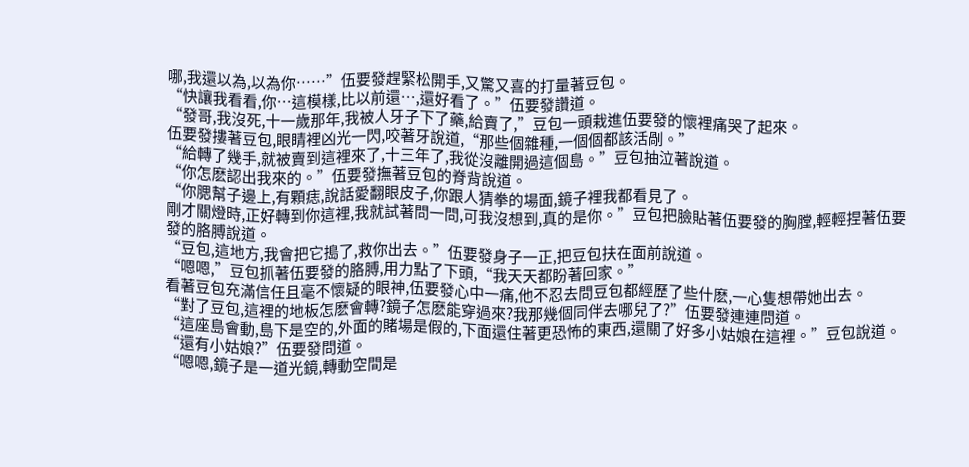哪,我還以為,以為你……”伍要發趕緊松開手,又驚又喜的打量著豆包。
“快讓我看看,你…這模樣,比以前還…,還好看了。”伍要發讚道。
“發哥,我沒死,十一歲那年,我被人牙子下了藥,給賣了,”豆包一頭栽進伍要發的懷裡痛哭了起來。
伍要發摟著豆包,眼睛裡凶光一閃,咬著牙說道,“那些個雜種,一個個都該活剮。”
“給轉了幾手,就被賣到這裡來了,十三年了,我從沒離開過這個島。”豆包抽泣著說道。
“你怎麽認出我來的。”伍要發撫著豆包的脊背說道。
“你腮幫子邊上,有顆痣,說話愛翻眼皮子,你跟人猜拳的場面,鏡子裡我都看見了。
剛才關燈時,正好轉到你這裡,我就試著問一問,可我沒想到,真的是你。”豆包把臉貼著伍要發的胸膛,輕輕捏著伍要發的胳膊說道。
“豆包,這地方,我會把它搗了,救你出去。”伍要發身子一正,把豆包扶在面前說道。
“嗯嗯,”豆包抓著伍要發的胳膊,用力點了下頭,“我天天都盼著回家。”
看著豆包充滿信任且毫不懷疑的眼神,伍要發心中一痛,他不忍去問豆包都經歷了些什麽,一心隻想帶她出去。
“對了豆包,這裡的地板怎麽會轉?鏡子怎麽能穿過來?我那幾個同伴去哪兒了?”伍要發連連問道。
“這座島會動,島下是空的,外面的賭場是假的,下面還住著更恐怖的東西,還關了好多小姑娘在這裡。”豆包說道。
“還有小姑娘?”伍要發問道。
“嗯嗯,鏡子是一道光鏡,轉動空間是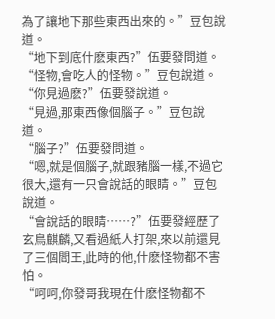為了讓地下那些東西出來的。”豆包說道。
“地下到底什麽東西?”伍要發問道。
“怪物,會吃人的怪物。”豆包說道。
“你見過麽?”伍要發說道。
“見過,那東西像個腦子。”豆包說道。
“腦子?”伍要發問道。
“嗯,就是個腦子,就跟豬腦一樣,不過它很大,還有一只會說話的眼睛。”豆包說道。
“會說話的眼睛……?”伍要發經歷了玄鳥麒麟,又看過紙人打架,來以前還見了三個閻王,此時的他,什麽怪物都不害怕。
“呵呵,你發哥我現在什麽怪物都不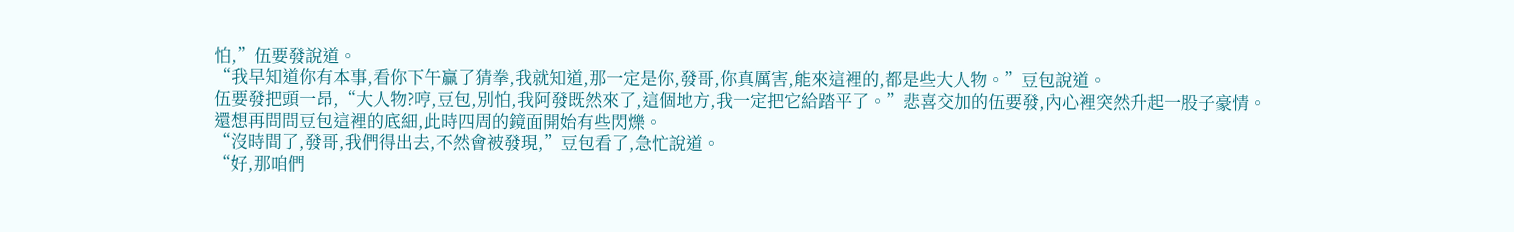怕,”伍要發說道。
“我早知道你有本事,看你下午贏了猜拳,我就知道,那一定是你,發哥,你真厲害,能來這裡的,都是些大人物。”豆包說道。
伍要發把頭一昂,“大人物?哼,豆包,別怕,我阿發既然來了,這個地方,我一定把它給踏平了。”悲喜交加的伍要發,內心裡突然升起一股子豪情。
還想再問問豆包這裡的底細,此時四周的鏡面開始有些閃爍。
“沒時間了,發哥,我們得出去,不然會被發現,”豆包看了,急忙說道。
“好,那咱們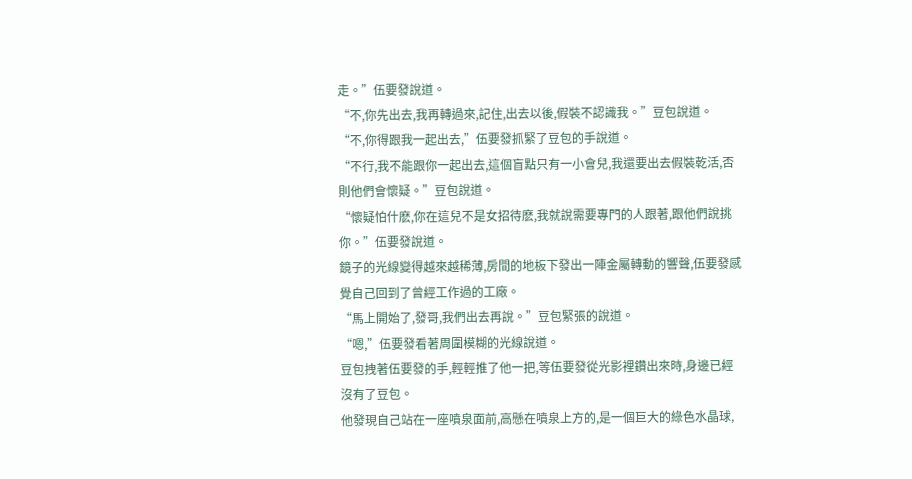走。”伍要發說道。
“不,你先出去,我再轉過來,記住,出去以後,假裝不認識我。”豆包說道。
“不,你得跟我一起出去,”伍要發抓緊了豆包的手說道。
“不行,我不能跟你一起出去,這個盲點只有一小會兒,我還要出去假裝乾活,否則他們會懷疑。”豆包說道。
“懷疑怕什麽,你在這兒不是女招待麽,我就說需要專門的人跟著,跟他們說挑你。”伍要發說道。
鏡子的光線變得越來越稀薄,房間的地板下發出一陣金屬轉動的響聲,伍要發感覺自己回到了曾經工作過的工廠。
“馬上開始了,發哥,我們出去再說。”豆包緊張的說道。
“嗯,”伍要發看著周圍模糊的光線說道。
豆包拽著伍要發的手,輕輕推了他一把,等伍要發從光影裡鑽出來時,身邊已經沒有了豆包。
他發現自己站在一座噴泉面前,高懸在噴泉上方的,是一個巨大的綠色水晶球,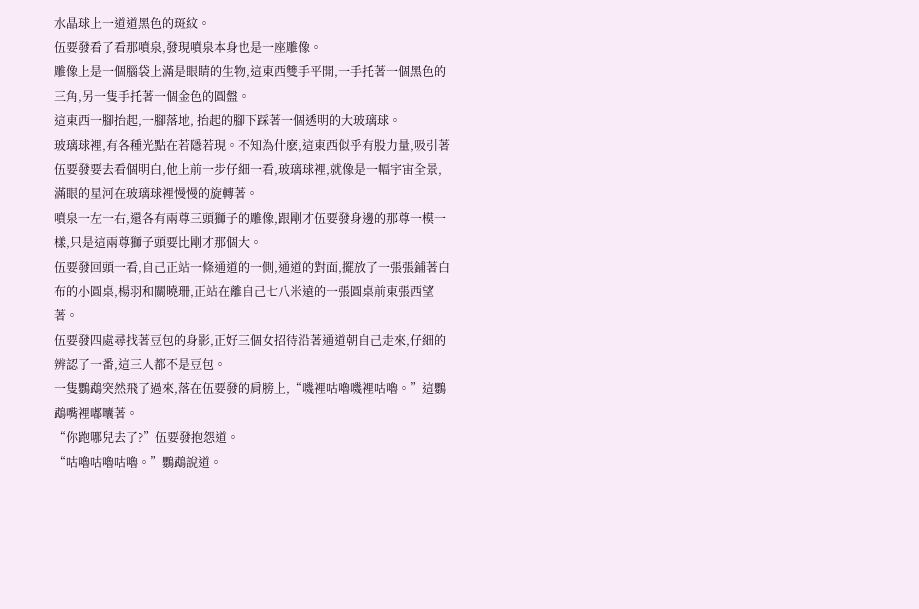水晶球上一道道黑色的斑紋。
伍要發看了看那噴泉,發現噴泉本身也是一座雕像。
雕像上是一個腦袋上滿是眼睛的生物,這東西雙手平開,一手托著一個黑色的三角,另一隻手托著一個金色的圓盤。
這東西一腳抬起,一腳落地, 抬起的腳下踩著一個透明的大玻璃球。
玻璃球裡,有各種光點在若隱若現。不知為什麽,這東西似乎有股力量,吸引著伍要發要去看個明白,他上前一步仔細一看,玻璃球裡,就像是一幅宇宙全景,滿眼的星河在玻璃球裡慢慢的旋轉著。
噴泉一左一右,還各有兩尊三頭獅子的雕像,跟剛才伍要發身邊的那尊一模一樣,只是這兩尊獅子頭要比剛才那個大。
伍要發回頭一看,自己正站一條通道的一側,通道的對面,擺放了一張張鋪著白布的小圓桌,楊羽和關曉珊,正站在離自己七八米遠的一張圓桌前東張西望著。
伍要發四處尋找著豆包的身影,正好三個女招待沿著通道朝自己走來,仔細的辨認了一番,這三人都不是豆包。
一隻鸚鵡突然飛了過來,落在伍要發的肩膀上,“嘰裡咕嚕嘰裡咕嚕。”這鸚鵡嘴裡嘟囔著。
“你跑哪兒去了?”伍要發抱怨道。
“咕嚕咕嚕咕嚕。”鸚鵡說道。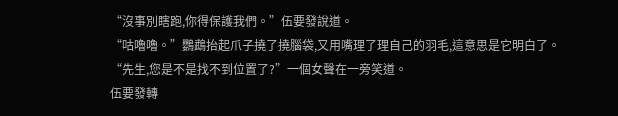“沒事別瞎跑,你得保護我們。”伍要發說道。
“咕嚕嚕。”鸚鵡抬起爪子撓了撓腦袋,又用嘴理了理自己的羽毛,這意思是它明白了。
“先生,您是不是找不到位置了?”一個女聲在一旁笑道。
伍要發轉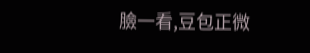臉一看,豆包正微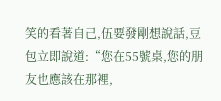笑的看著自己,伍要發剛想說話,豆包立即說道:“您在55號桌,您的朋友也應該在那裡,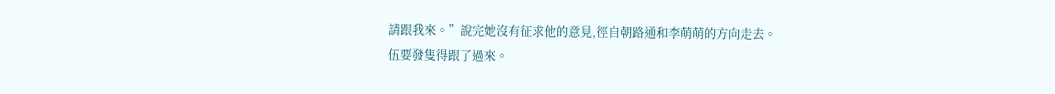請跟我來。”說完她沒有征求他的意見,徑自朝路通和李萌萌的方向走去。
伍要發隻得跟了過來。